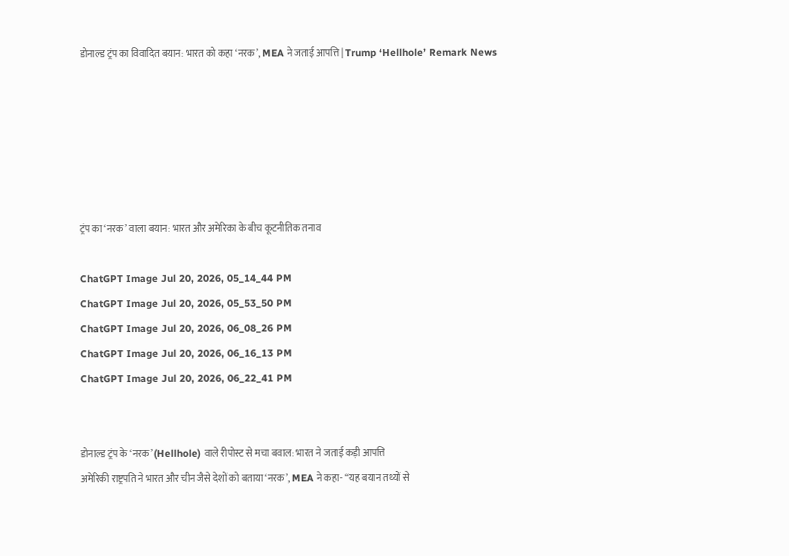डोनाल्ड ट्रंप का विवादित बयान: भारत को कहा ‘नरक’, MEA ने जताई आपत्ति | Trump ‘Hellhole’ Remark News






ट्रंप का ‘नरक’ वाला बयान: भारत और अमेरिका के बीच कूटनीतिक तनाव

ChatGPT Image Jul 20, 2026, 05_14_44 PM
ChatGPT Image Jul 20, 2026, 05_53_50 PM
ChatGPT Image Jul 20, 2026, 06_08_26 PM
ChatGPT Image Jul 20, 2026, 06_16_13 PM
ChatGPT Image Jul 20, 2026, 06_22_41 PM


डोनाल्ड ट्रंप के ‘नरक’ (Hellhole) वाले रीपोस्ट से मचा बवाल: भारत ने जताई कड़ी आपत्ति
अमेरिकी राष्ट्रपति ने भारत और चीन जैसे देशों को बताया ‘नरक’, MEA ने कहा- “यह बयान तथ्यों से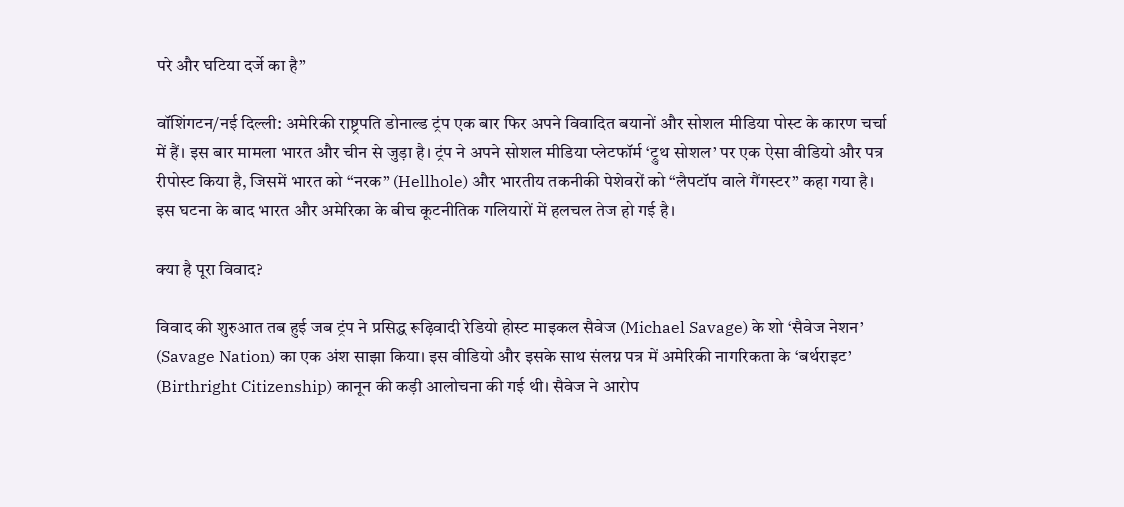परे और घटिया दर्जे का है”

वॉशिंगटन/नई दिल्ली: अमेरिकी राष्ट्रपति डोनाल्ड ट्रंप एक बार फिर अपने विवादित बयानों और सोशल मीडिया पोस्ट के कारण चर्चा में हैं। इस बार मामला भारत और चीन से जुड़ा है। ट्रंप ने अपने सोशल मीडिया प्लेटफॉर्म ‘ट्रुथ सोशल’ पर एक ऐसा वीडियो और पत्र रीपोस्ट किया है, जिसमें भारत को “नरक” (Hellhole) और भारतीय तकनीकी पेशेवरों को “लैपटॉप वाले गैंगस्टर” कहा गया है। इस घटना के बाद भारत और अमेरिका के बीच कूटनीतिक गलियारों में हलचल तेज हो गई है।

क्या है पूरा विवाद?

विवाद की शुरुआत तब हुई जब ट्रंप ने प्रसिद्ध रूढ़िवादी रेडियो होस्ट माइकल सैवेज (Michael Savage) के शो ‘सैवेज नेशन’ (Savage Nation) का एक अंश साझा किया। इस वीडियो और इसके साथ संलग्न पत्र में अमेरिकी नागरिकता के ‘बर्थराइट’ (Birthright Citizenship) कानून की कड़ी आलोचना की गई थी। सैवेज ने आरोप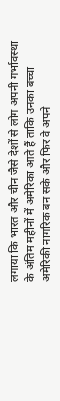लगाया कि भारत और चीन जैसे देशों से लोग अपनी गर्भावस्था के अंतिम महीनों में अमेरिका आते हैं ताकि उनका बच्चा अमेरिकी नागरिक बन सके और फिर वे अपने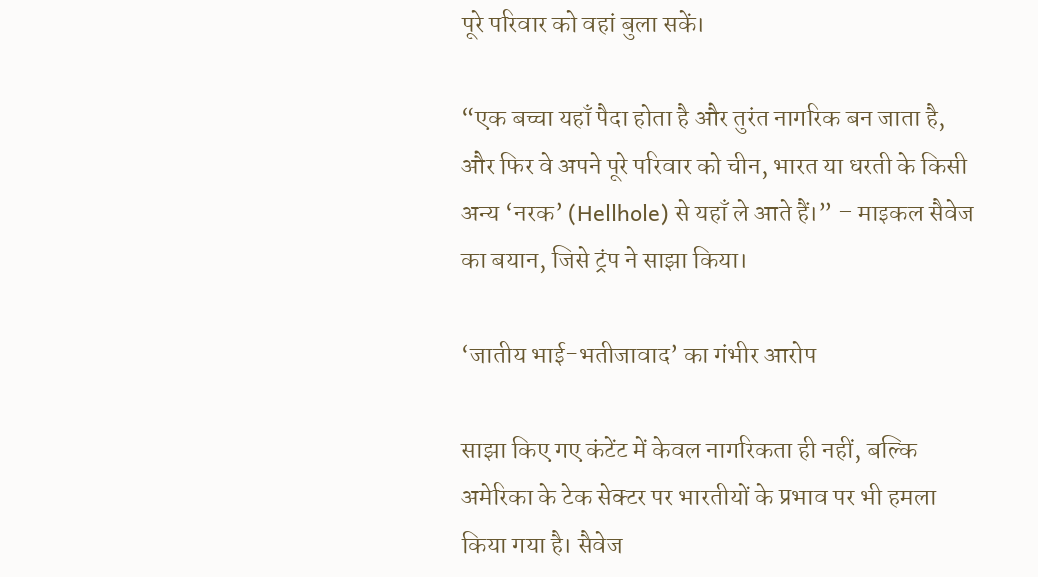पूरे परिवार को वहां बुला सकें।

“एक बच्चा यहाँ पैदा होता है और तुरंत नागरिक बन जाता है, और फिर वे अपने पूरे परिवार को चीन, भारत या धरती के किसी अन्य ‘नरक’ (Hellhole) से यहाँ ले आते हैं।” – माइकल सैवेज का बयान, जिसे ट्रंप ने साझा किया।

‘जातीय भाई-भतीजावाद’ का गंभीर आरोप

साझा किए गए कंटेंट में केवल नागरिकता ही नहीं, बल्कि अमेरिका के टेक सेक्टर पर भारतीयों के प्रभाव पर भी हमला किया गया है। सैवेज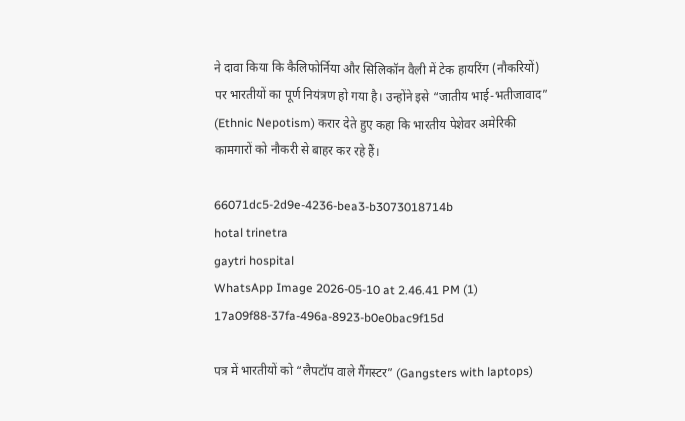ने दावा किया कि कैलिफोर्निया और सिलिकॉन वैली में टेक हायरिंग (नौकरियों) पर भारतीयों का पूर्ण नियंत्रण हो गया है। उन्होंने इसे “जातीय भाई-भतीजावाद” (Ethnic Nepotism) करार देते हुए कहा कि भारतीय पेशेवर अमेरिकी कामगारों को नौकरी से बाहर कर रहे हैं।

66071dc5-2d9e-4236-bea3-b3073018714b
hotal trinetra
gaytri hospital
WhatsApp Image 2026-05-10 at 2.46.41 PM (1)
17a09f88-37fa-496a-8923-b0e0bac9f15d

पत्र में भारतीयों को “लैपटॉप वाले गैंगस्टर” (Gangsters with laptops)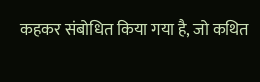कहकर संबोधित किया गया है, जो कथित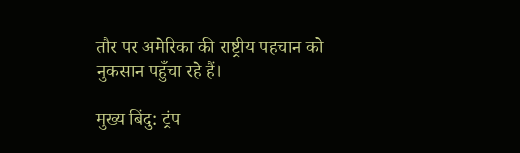तौर पर अमेरिका की राष्ट्रीय पहचान को नुकसान पहुँचा रहे हैं।

मुख्य बिंदु: ट्रंप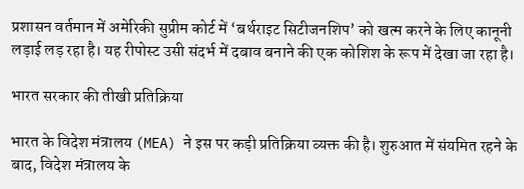प्रशासन वर्तमान में अमेरिकी सुप्रीम कोर्ट में ‘बर्थराइट सिटीजनशिप’ को खत्म करने के लिए कानूनी लड़ाई लड़ रहा है। यह रीपोस्ट उसी संदर्भ में दबाव बनाने की एक कोशिश के रूप में देखा जा रहा है।

भारत सरकार की तीखी प्रतिक्रिया

भारत के विदेश मंत्रालय (MEA) ने इस पर कड़ी प्रतिक्रिया व्यक्त की है। शुरुआत में संयमित रहने के बाद, विदेश मंत्रालय के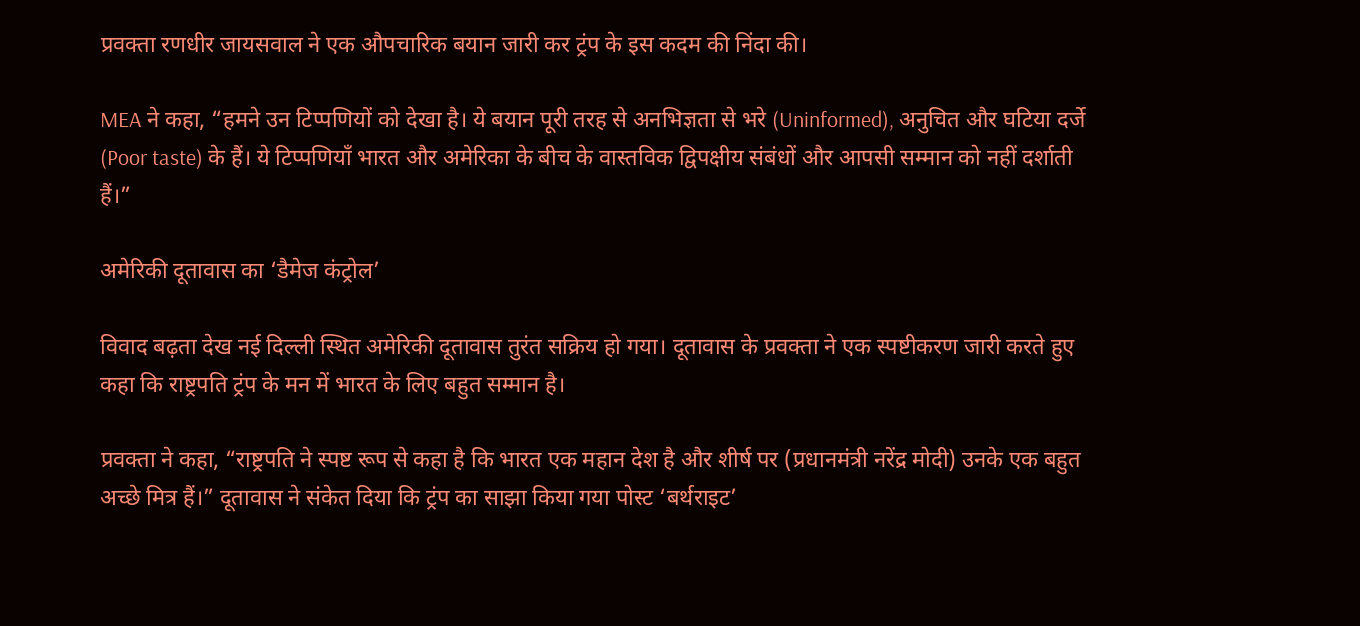प्रवक्ता रणधीर जायसवाल ने एक औपचारिक बयान जारी कर ट्रंप के इस कदम की निंदा की।

MEA ने कहा, “हमने उन टिप्पणियों को देखा है। ये बयान पूरी तरह से अनभिज्ञता से भरे (Uninformed), अनुचित और घटिया दर्जे (Poor taste) के हैं। ये टिप्पणियाँ भारत और अमेरिका के बीच के वास्तविक द्विपक्षीय संबंधों और आपसी सम्मान को नहीं दर्शाती हैं।”

अमेरिकी दूतावास का ‘डैमेज कंट्रोल’

विवाद बढ़ता देख नई दिल्ली स्थित अमेरिकी दूतावास तुरंत सक्रिय हो गया। दूतावास के प्रवक्ता ने एक स्पष्टीकरण जारी करते हुए कहा कि राष्ट्रपति ट्रंप के मन में भारत के लिए बहुत सम्मान है।

प्रवक्ता ने कहा, “राष्ट्रपति ने स्पष्ट रूप से कहा है कि भारत एक महान देश है और शीर्ष पर (प्रधानमंत्री नरेंद्र मोदी) उनके एक बहुत अच्छे मित्र हैं।” दूतावास ने संकेत दिया कि ट्रंप का साझा किया गया पोस्ट ‘बर्थराइट’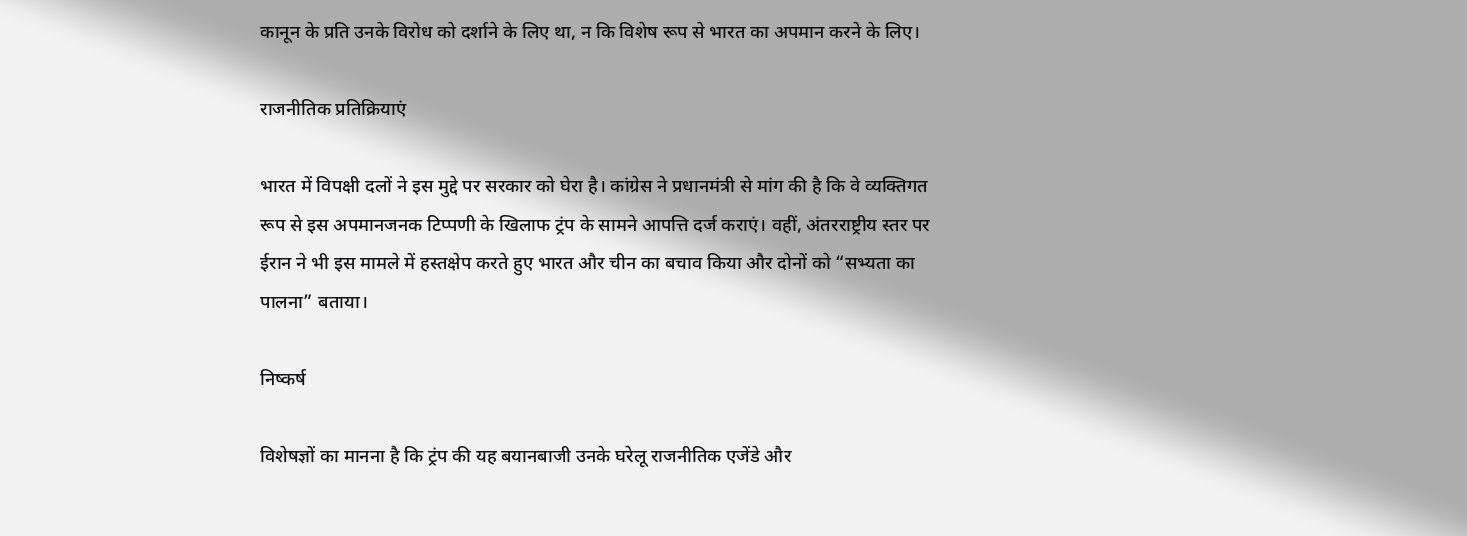कानून के प्रति उनके विरोध को दर्शाने के लिए था, न कि विशेष रूप से भारत का अपमान करने के लिए।

राजनीतिक प्रतिक्रियाएं

भारत में विपक्षी दलों ने इस मुद्दे पर सरकार को घेरा है। कांग्रेस ने प्रधानमंत्री से मांग की है कि वे व्यक्तिगत रूप से इस अपमानजनक टिप्पणी के खिलाफ ट्रंप के सामने आपत्ति दर्ज कराएं। वहीं, अंतरराष्ट्रीय स्तर पर ईरान ने भी इस मामले में हस्तक्षेप करते हुए भारत और चीन का बचाव किया और दोनों को “सभ्यता का पालना” बताया।

निष्कर्ष

विशेषज्ञों का मानना है कि ट्रंप की यह बयानबाजी उनके घरेलू राजनीतिक एजेंडे और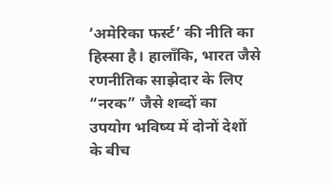‘अमेरिका फर्स्ट’ की नीति का हिस्सा है। हालाँकि, भारत जैसे रणनीतिक साझेदार के लिए “नरक” जैसे शब्दों का उपयोग भविष्य में दोनों देशों के बीच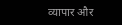व्यापार और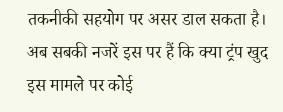तकनीकी सहयोग पर असर डाल सकता है। अब सबकी नजरें इस पर हैं कि क्या ट्रंप खुद इस मामले पर कोई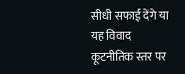सीधी सफाई देंगे या यह विवाद कूटनीतिक स्तर पर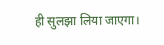ही सुलझा लिया जाएगा।